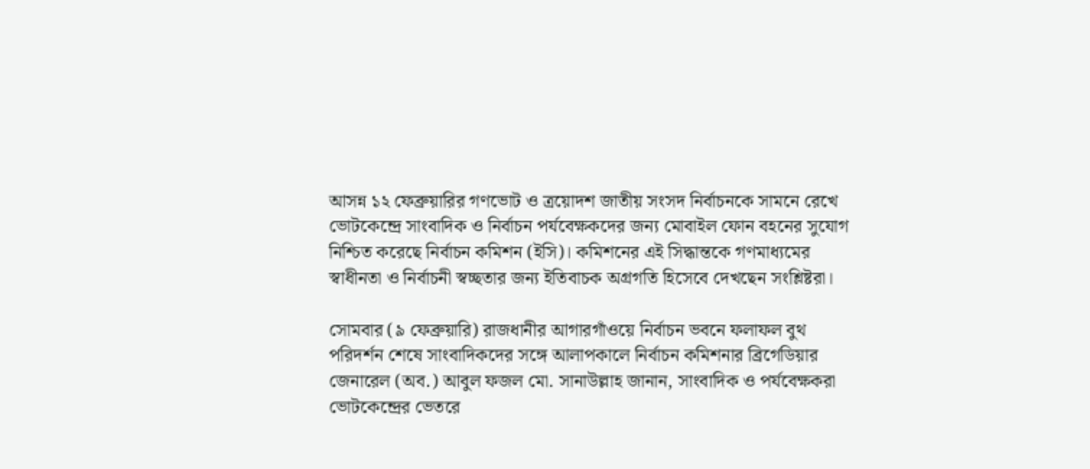আসন্ন ১২ ফেব্রুয়ারির গণভোট ও ত্রয়োদশ জাতীয় সংসদ নির্বাচনকে সামনে রেখে ভোটকেন্দ্রে সাংবাদিক ও নির্বাচন পর্যবেক্ষকদের জন্য মোবাইল ফোন বহনের সুযোগ নিশ্চিত করেছে নির্বাচন কমিশন (ইসি)। কমিশনের এই সিদ্ধান্তকে গণমাধ্যমের স্বাধীনতা ও নির্বাচনী স্বচ্ছতার জন্য ইতিবাচক অগ্রগতি হিসেবে দেখছেন সংশ্লিষ্টরা।

সোমবার (৯ ফেব্রুয়ারি) রাজধানীর আগারগাঁওয়ে নির্বাচন ভবনে ফলাফল বুথ পরিদর্শন শেষে সাংবাদিকদের সঙ্গে আলাপকালে নির্বাচন কমিশনার ব্রিগেডিয়ার জেনারেল (অব.) আবুল ফজল মো. সানাউল্লাহ জানান, সাংবাদিক ও পর্যবেক্ষকরা ভোটকেন্দ্রের ভেতরে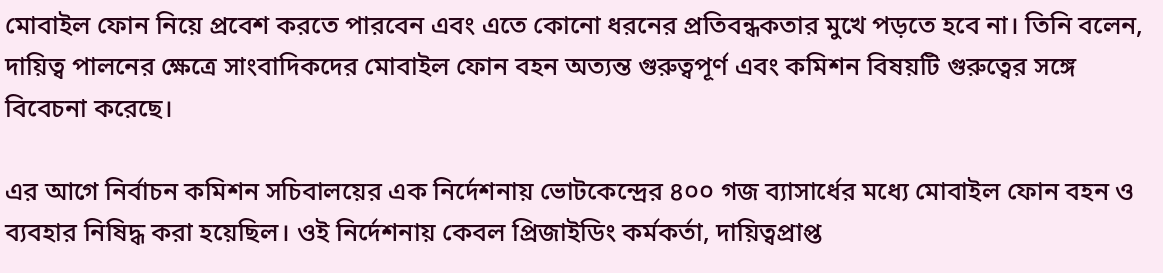মোবাইল ফোন নিয়ে প্রবেশ করতে পারবেন এবং এতে কোনো ধরনের প্রতিবন্ধকতার মুখে পড়তে হবে না। তিনি বলেন, দায়িত্ব পালনের ক্ষেত্রে সাংবাদিকদের মোবাইল ফোন বহন অত্যন্ত গুরুত্বপূর্ণ এবং কমিশন বিষয়টি গুরুত্বের সঙ্গে বিবেচনা করেছে।

এর আগে নির্বাচন কমিশন সচিবালয়ের এক নির্দেশনায় ভোটকেন্দ্রের ৪০০ গজ ব্যাসার্ধের মধ্যে মোবাইল ফোন বহন ও ব্যবহার নিষিদ্ধ করা হয়েছিল। ওই নির্দেশনায় কেবল প্রিজাইডিং কর্মকর্তা, দায়িত্বপ্রাপ্ত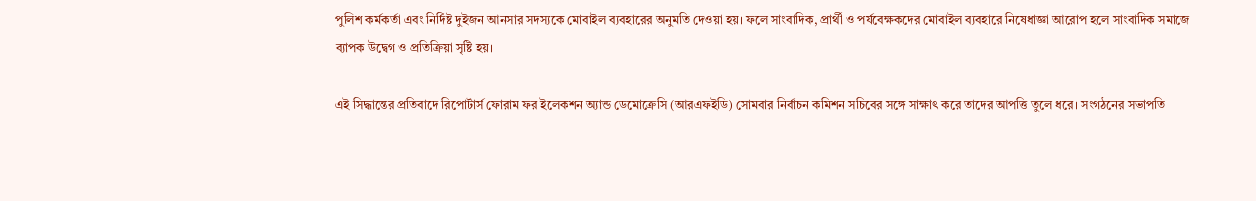পুলিশ কর্মকর্তা এবং নির্দিষ্ট দুইজন আনসার সদস্যকে মোবাইল ব্যবহারের অনুমতি দেওয়া হয়। ফলে সাংবাদিক, প্রার্থী ও পর্যবেক্ষকদের মোবাইল ব্যবহারে নিষেধাজ্ঞা আরোপ হলে সাংবাদিক সমাজে ব্যাপক উদ্বেগ ও প্রতিক্রিয়া সৃষ্টি হয়।

এই সিদ্ধান্তের প্রতিবাদে রিপোর্টার্স ফোরাম ফর ইলেকশন অ্যান্ড ডেমোক্রেসি (আরএফইডি) সোমবার নির্বাচন কমিশন সচিবের সঙ্গে সাক্ষাৎ করে তাদের আপত্তি তুলে ধরে। সংগঠনের সভাপতি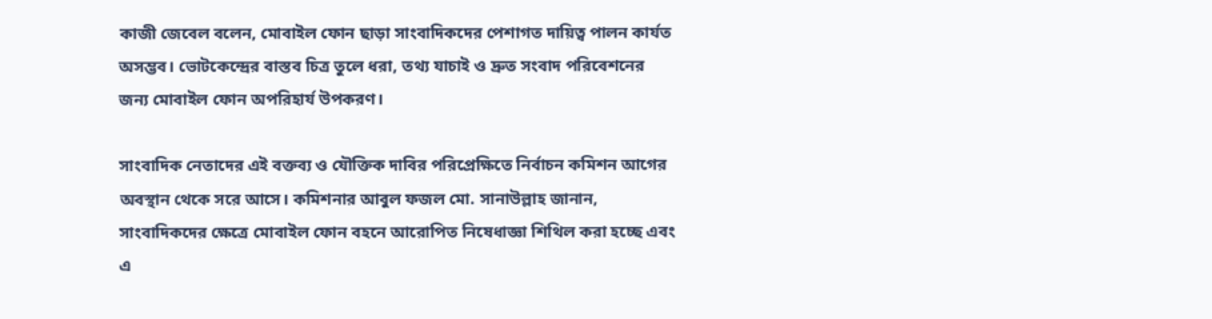কাজী জেবেল বলেন, মোবাইল ফোন ছাড়া সাংবাদিকদের পেশাগত দায়িত্ব পালন কার্যত অসম্ভব। ভোটকেন্দ্রের বাস্তব চিত্র তুলে ধরা, তথ্য যাচাই ও দ্রুত সংবাদ পরিবেশনের জন্য মোবাইল ফোন অপরিহার্য উপকরণ।

সাংবাদিক নেতাদের এই বক্তব্য ও যৌক্তিক দাবির পরিপ্রেক্ষিতে নির্বাচন কমিশন আগের অবস্থান থেকে সরে আসে। কমিশনার আবুল ফজল মো. সানাউল্লাহ জানান, সাংবাদিকদের ক্ষেত্রে মোবাইল ফোন বহনে আরোপিত নিষেধাজ্ঞা শিথিল করা হচ্ছে এবং এ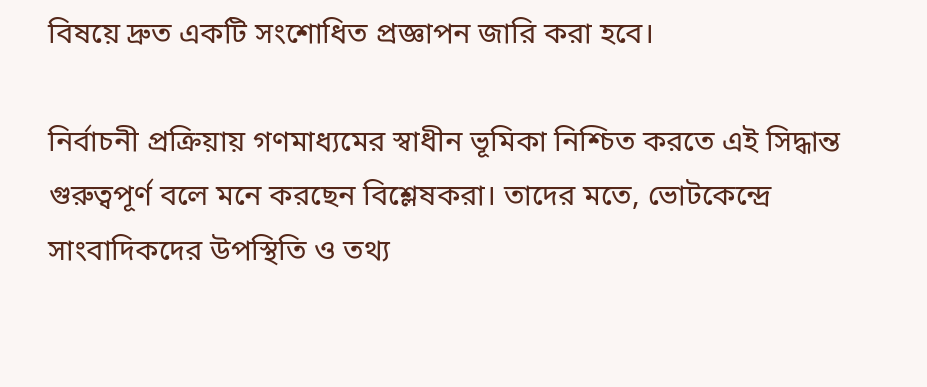বিষয়ে দ্রুত একটি সংশোধিত প্রজ্ঞাপন জারি করা হবে।

নির্বাচনী প্রক্রিয়ায় গণমাধ্যমের স্বাধীন ভূমিকা নিশ্চিত করতে এই সিদ্ধান্ত গুরুত্বপূর্ণ বলে মনে করছেন বিশ্লেষকরা। তাদের মতে, ভোটকেন্দ্রে সাংবাদিকদের উপস্থিতি ও তথ্য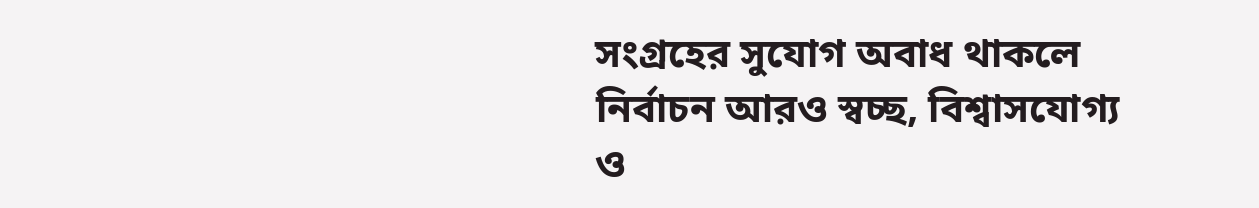সংগ্রহের সুযোগ অবাধ থাকলে নির্বাচন আরও স্বচ্ছ, বিশ্বাসযোগ্য ও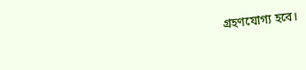গ্রহণযোগ্য হবে।